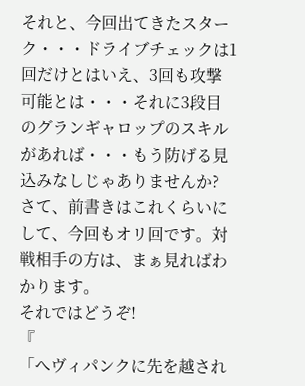それと、今回出てきたスターク・・・ドライブチェックは1回だけとはいえ、3回も攻撃可能とは・・・それに3段目のグランギャロップのスキルがあれば・・・もう防げる見込みなしじゃありませんか?
さて、前書きはこれくらいにして、今回もオリ回です。対戦相手の方は、まぁ見ればわかります。
それではどうぞ!
『
「へヴィパンクに先を越され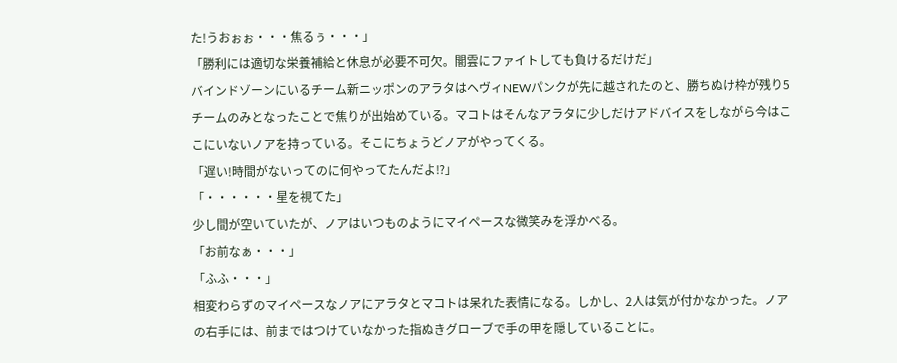た!うおぉぉ・・・焦るぅ・・・」
「勝利には適切な栄養補給と休息が必要不可欠。闇雲にファイトしても負けるだけだ」
バインドゾーンにいるチーム新ニッポンのアラタはヘヴィNEWパンクが先に越されたのと、勝ちぬけ枠が残り5チームのみとなったことで焦りが出始めている。マコトはそんなアラタに少しだけアドバイスをしながら今はここにいないノアを持っている。そこにちょうどノアがやってくる。
「遅い!時間がないってのに何やってたんだよ⁉」
「・・・・・・星を視てた」
少し間が空いていたが、ノアはいつものようにマイペースな微笑みを浮かべる。
「お前なぁ・・・」
「ふふ・・・」
相変わらずのマイペースなノアにアラタとマコトは呆れた表情になる。しかし、2人は気が付かなかった。ノアの右手には、前まではつけていなかった指ぬきグローブで手の甲を隠していることに。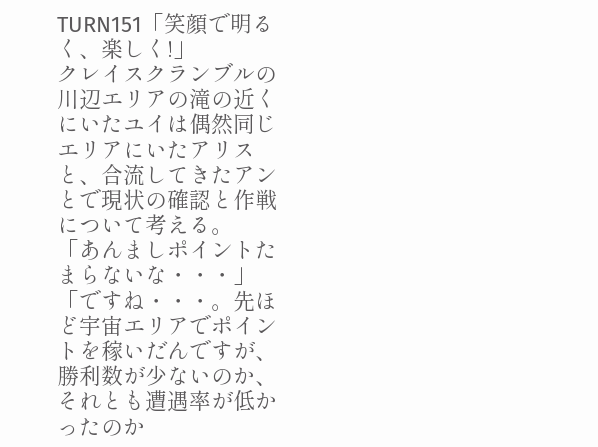TURN151「笑顔で明るく、楽しく!」
クレイスクランブルの川辺エリアの滝の近くにいたユイは偶然同じエリアにいたアリスと、合流してきたアンとで現状の確認と作戦について考える。
「あんましポイントたまらないな・・・」
「ですね・・・。先ほど宇宙エリアでポイントを稼いだんですが、勝利数が少ないのか、それとも遭遇率が低かったのか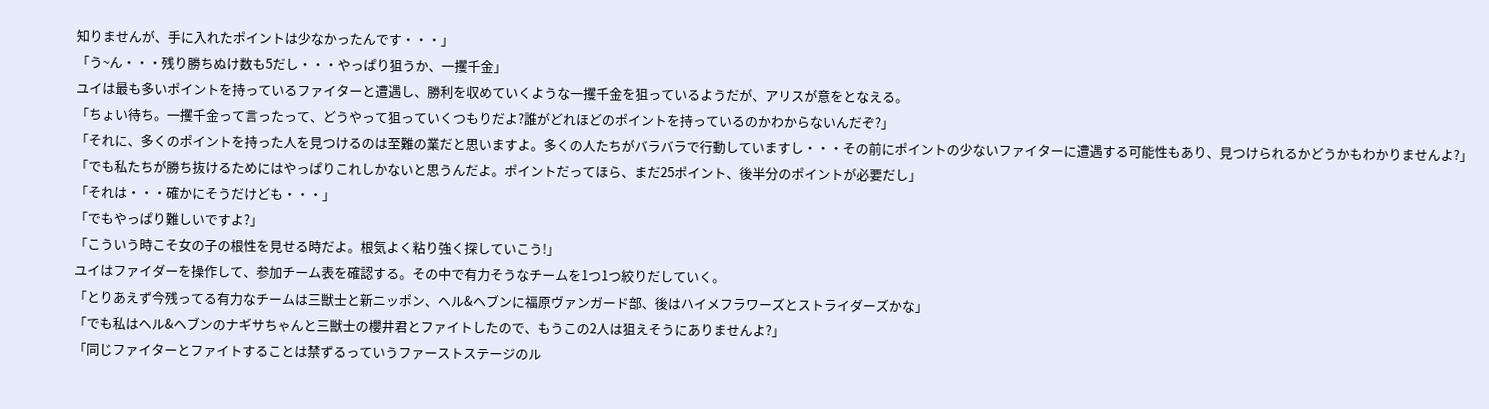知りませんが、手に入れたポイントは少なかったんです・・・」
「う~ん・・・残り勝ちぬけ数も5だし・・・やっぱり狙うか、一攫千金」
ユイは最も多いポイントを持っているファイターと遭遇し、勝利を収めていくような一攫千金を狙っているようだが、アリスが意をとなえる。
「ちょい待ち。一攫千金って言ったって、どうやって狙っていくつもりだよ?誰がどれほどのポイントを持っているのかわからないんだぞ?」
「それに、多くのポイントを持った人を見つけるのは至難の業だと思いますよ。多くの人たちがバラバラで行動していますし・・・その前にポイントの少ないファイターに遭遇する可能性もあり、見つけられるかどうかもわかりませんよ?」
「でも私たちが勝ち抜けるためにはやっぱりこれしかないと思うんだよ。ポイントだってほら、まだ25ポイント、後半分のポイントが必要だし」
「それは・・・確かにそうだけども・・・」
「でもやっぱり難しいですよ?」
「こういう時こそ女の子の根性を見せる時だよ。根気よく粘り強く探していこう!」
ユイはファイダーを操作して、参加チーム表を確認する。その中で有力そうなチームを1つ1つ絞りだしていく。
「とりあえず今残ってる有力なチームは三獣士と新ニッポン、ヘル&ヘブンに福原ヴァンガード部、後はハイメフラワーズとストライダーズかな」
「でも私はヘル&ヘブンのナギサちゃんと三獣士の櫻井君とファイトしたので、もうこの2人は狙えそうにありませんよ?」
「同じファイターとファイトすることは禁ずるっていうファーストステージのル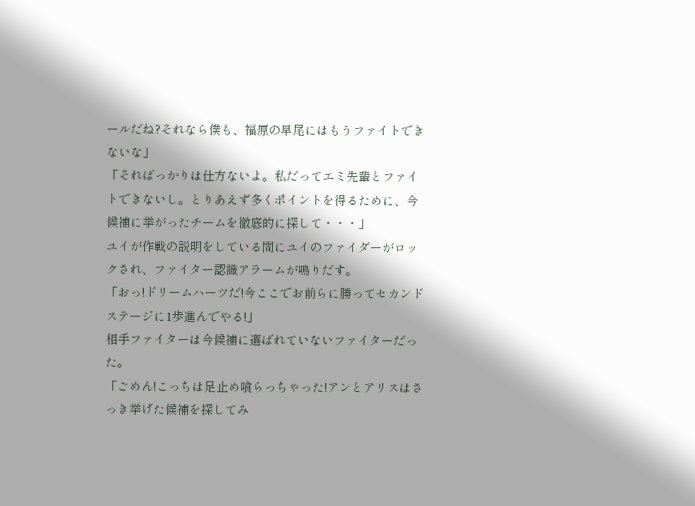ールだね?それなら僕も、福原の早尾にはもうファイトできないな」
「そればっかりは仕方ないよ。私だってエミ先輩とファイトできないし。とりあえず多くポイントを得るために、今候補に挙がったチームを徹底的に探して・・・」
ユイが作戦の説明をしている間にユイのファイダーがロックされ、ファイター認識アラームが鳴りだす。
「おっ!ドリームハーツだ!今ここでお前らに勝ってセカンドステージに1歩進んでやる!」
相手ファイターは今候補に選ばれていないファイターだった。
「ごめん!こっちは足止め喰らっちゃった!アンとアリスはさっき挙げた候補を探してみ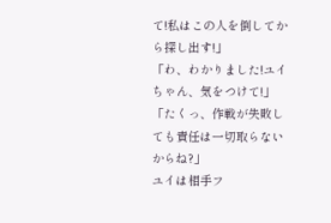て!私はこの人を倒してから探し出す!」
「わ、わかりました!ユイちゃん、気をつけて!」
「たくっ、作戦が失敗しても責任は一切取らないからね?」
ユイは相手フ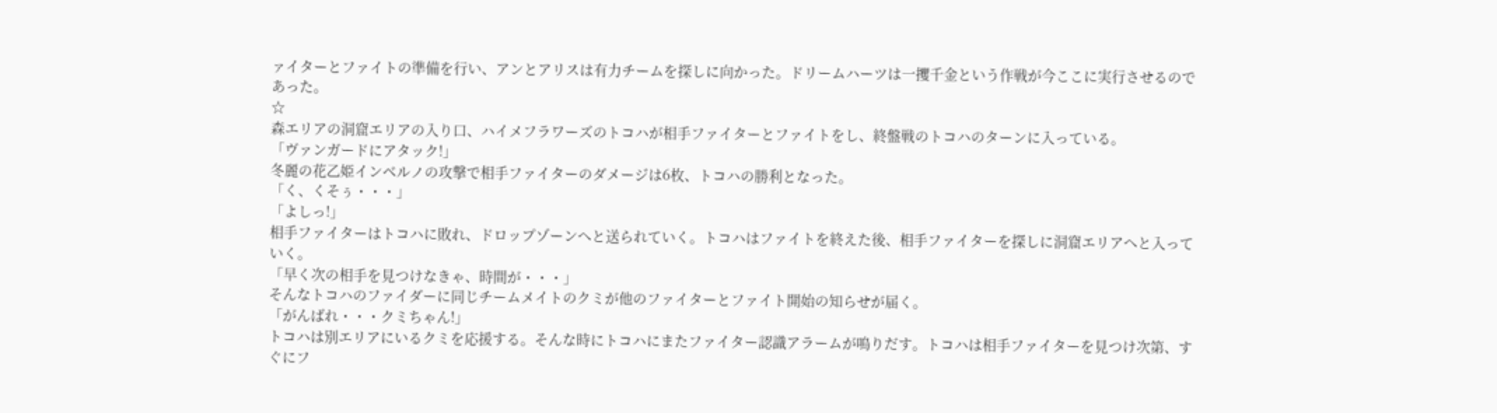ァイターとファイトの準備を行い、アンとアリスは有力チームを探しに向かった。ドリームハーツは一攫千金という作戦が今ここに実行させるのであった。
☆
森エリアの洞窟エリアの入り口、ハイメフラワーズのトコハが相手ファイターとファイトをし、終盤戦のトコハのターンに入っている。
「ヴァンガードにアタック!」
冬麗の花乙姫インベルノの攻撃で相手ファイターのダメージは6枚、トコハの勝利となった。
「く、くそぅ・・・」
「よしっ!」
相手ファイターはトコハに敗れ、ドロップゾーンへと送られていく。トコハはファイトを終えた後、相手ファイターを探しに洞窟エリアへと入っていく。
「早く次の相手を見つけなきゃ、時間が・・・」
そんなトコハのファイダーに同じチームメイトのクミが他のファイターとファイト開始の知らせが届く。
「がんばれ・・・クミちゃん!」
トコハは別エリアにいるクミを応援する。そんな時にトコハにまたファイター認識アラームが鳴りだす。トコハは相手ファイターを見つけ次第、すぐにフ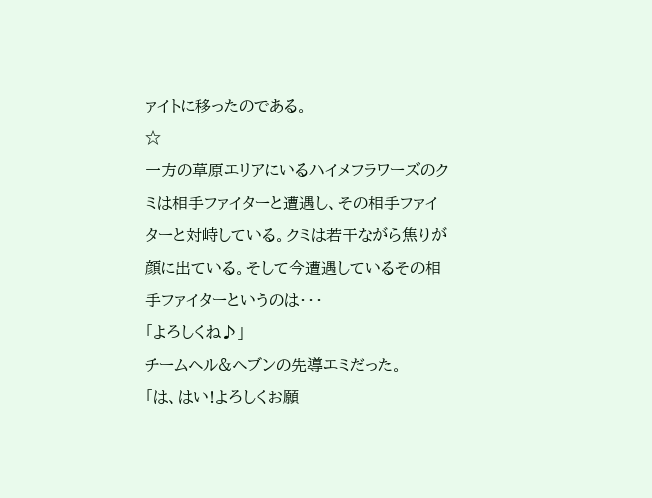ァイトに移ったのである。
☆
一方の草原エリアにいるハイメフラワーズのクミは相手ファイターと遭遇し、その相手ファイターと対峙している。クミは若干ながら焦りが顔に出ている。そして今遭遇しているその相手ファイターというのは・・・
「よろしくね♪」
チームヘル&ヘブンの先導エミだった。
「は、はい!よろしくお願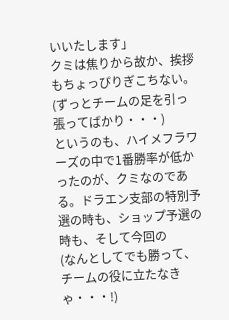いいたします」
クミは焦りから故か、挨拶もちょっぴりぎこちない。
(ずっとチームの足を引っ張ってばかり・・・)
というのも、ハイメフラワーズの中で1番勝率が低かったのが、クミなのである。ドラエン支部の特別予選の時も、ショップ予選の時も、そして今回の
(なんとしてでも勝って、チームの役に立たなきゃ・・・!)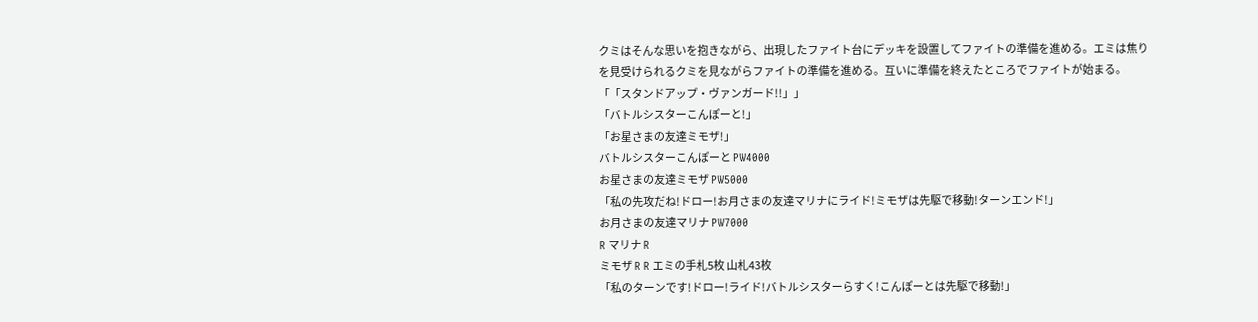クミはそんな思いを抱きながら、出現したファイト台にデッキを設置してファイトの準備を進める。エミは焦りを見受けられるクミを見ながらファイトの準備を進める。互いに準備を終えたところでファイトが始まる。
「「スタンドアップ・ヴァンガード!!」」
「バトルシスターこんぽーと!」
「お星さまの友達ミモザ!」
バトルシスターこんぽーと PW4000
お星さまの友達ミモザ PW5000
「私の先攻だね!ドロー!お月さまの友達マリナにライド!ミモザは先駆で移動!ターンエンド!」
お月さまの友達マリナ PW7000
R マリナ R
ミモザ R R エミの手札5枚 山札43枚
「私のターンです!ドロー!ライド!バトルシスターらすく!こんぽーとは先駆で移動!」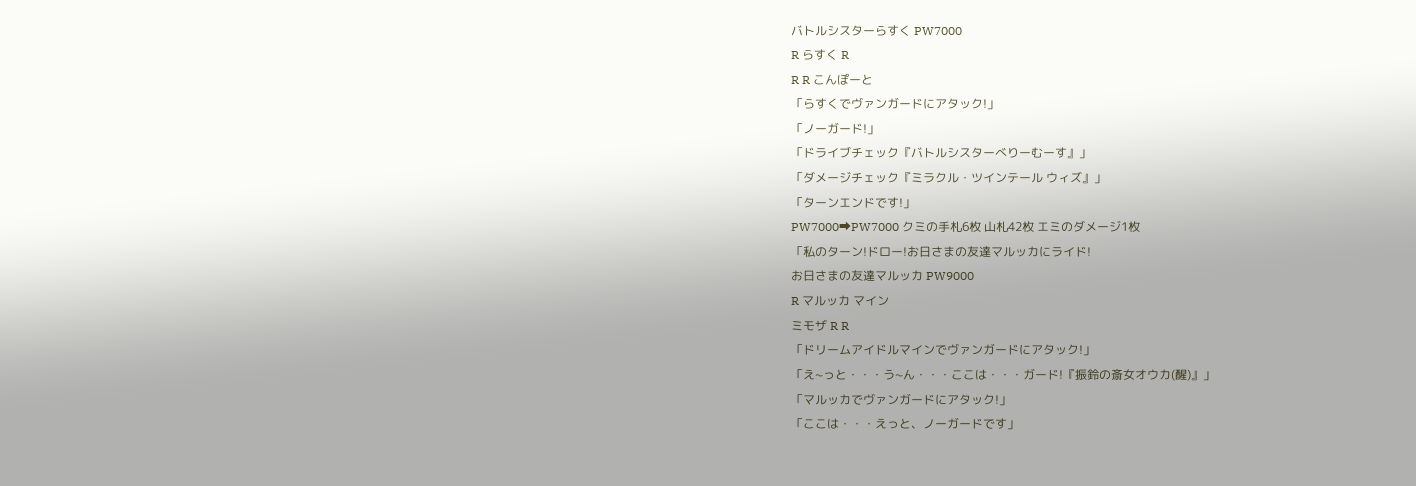バトルシスターらすく PW7000
R らすく R
R R こんぽーと
「らすくでヴァンガードにアタック!」
「ノーガード!」
「ドライブチェック『バトルシスターべりーむーす』」
「ダメージチェック『ミラクル・ツインテール ウィズ』」
「ターンエンドです!」
PW7000➡PW7000 クミの手札6枚 山札42枚 エミのダメージ1枚
「私のターン!ドロー!お日さまの友達マルッカにライド!
お日さまの友達マルッカ PW9000
R マルッカ マイン
ミモザ R R
「ドリームアイドルマインでヴァンガードにアタック!」
「え~っと・・・う~ん・・・ここは・・・ガード!『振鈴の斎女オウカ(醒)』」
「マルッカでヴァンガードにアタック!」
「ここは・・・えっと、ノーガードです」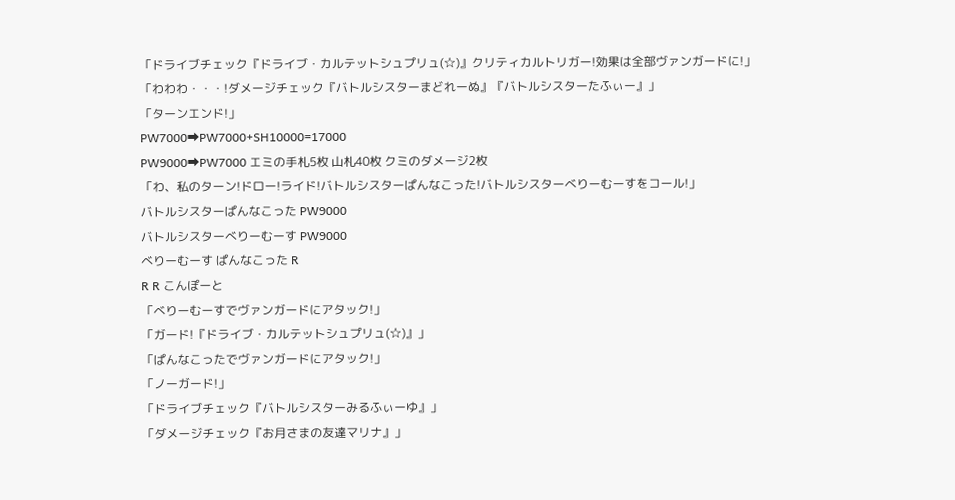「ドライブチェック『ドライブ・カルテットシュプリュ(☆)』クリティカルトリガー!効果は全部ヴァンガードに!」
「わわわ・・・!ダメージチェック『バトルシスターまどれーぬ』『バトルシスターたふぃー』」
「ターンエンド!」
PW7000➡PW7000+SH10000=17000
PW9000➡PW7000 エミの手札5枚 山札40枚 クミのダメージ2枚
「わ、私のターン!ドロー!ライド!バトルシスターぱんなこった!バトルシスターべりーむーすをコール!」
バトルシスターぱんなこった PW9000
バトルシスターべりーむーす PW9000
べりーむーす ぱんなこった R
R R こんぽーと
「べりーむーすでヴァンガードにアタック!」
「ガード!『ドライブ・カルテットシュプリュ(☆)』」
「ぱんなこったでヴァンガードにアタック!」
「ノーガード!」
「ドライブチェック『バトルシスターみるふぃーゆ』」
「ダメージチェック『お月さまの友達マリナ』」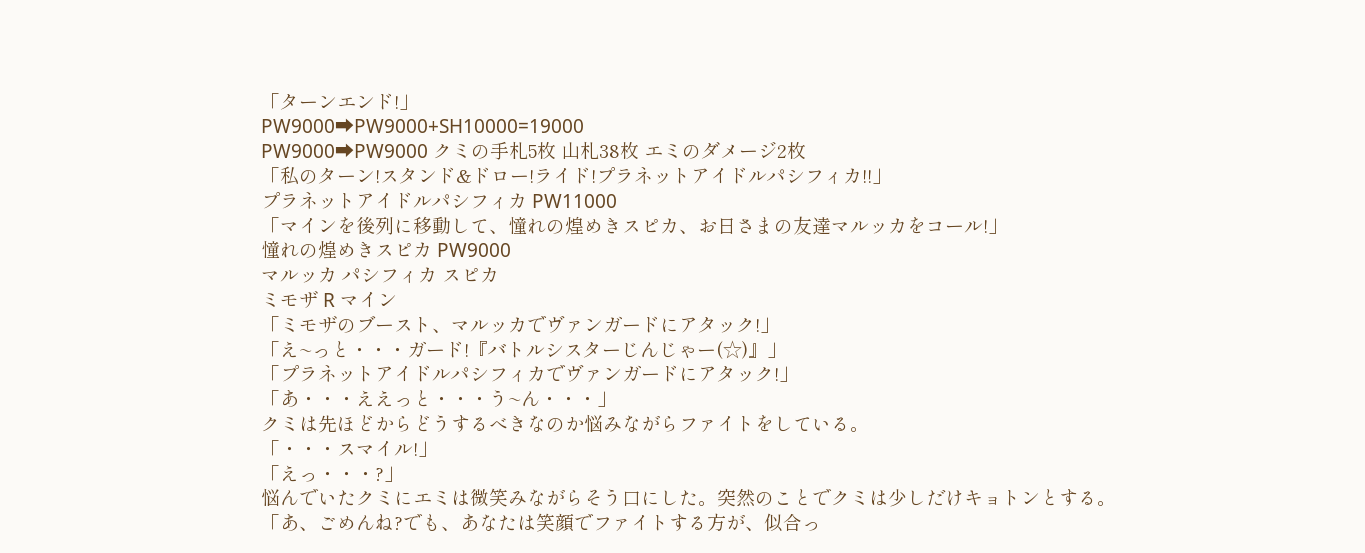「ターンエンド!」
PW9000➡PW9000+SH10000=19000
PW9000➡PW9000 クミの手札5枚 山札38枚 エミのダメージ2枚
「私のターン!スタンド&ドロー!ライド!プラネットアイドルパシフィカ!!」
プラネットアイドルパシフィカ PW11000
「マインを後列に移動して、憧れの煌めきスピカ、お日さまの友達マルッカをコール!」
憧れの煌めきスピカ PW9000
マルッカ パシフィカ スピカ
ミモザ R マイン
「ミモザのブースト、マルッカでヴァンガードにアタック!」
「え~っと・・・ガード!『バトルシスターじんじゃー(☆)』」
「プラネットアイドルパシフィカでヴァンガードにアタック!」
「あ・・・ええっと・・・う~ん・・・」
クミは先ほどからどうするべきなのか悩みながらファイトをしている。
「・・・スマイル!」
「えっ・・・?」
悩んでいたクミにエミは微笑みながらそう口にした。突然のことでクミは少しだけキョトンとする。
「あ、ごめんね?でも、あなたは笑顔でファイトする方が、似合っ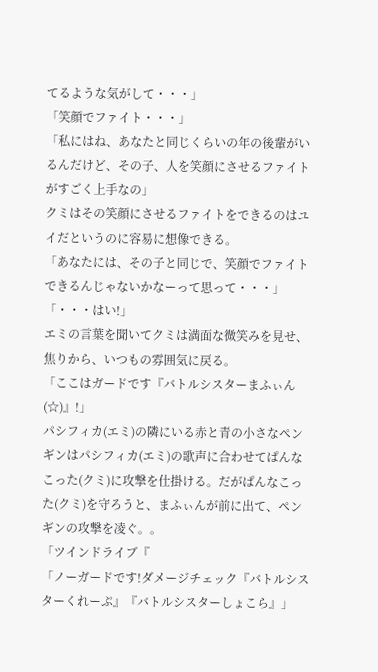てるような気がして・・・」
「笑顔でファイト・・・」
「私にはね、あなたと同じくらいの年の後輩がいるんだけど、その子、人を笑顔にさせるファイトがすごく上手なの」
クミはその笑顔にさせるファイトをできるのはユイだというのに容易に想像できる。
「あなたには、その子と同じで、笑顔でファイトできるんじゃないかなーって思って・・・」
「・・・はい!」
エミの言葉を聞いてクミは満面な微笑みを見せ、焦りから、いつもの雰囲気に戻る。
「ここはガードです『バトルシスターまふぃん(☆)』!」
パシフィカ(エミ)の隣にいる赤と青の小さなペンギンはパシフィカ(エミ)の歌声に合わせてぱんなこった(クミ)に攻撃を仕掛ける。だがぱんなこった(クミ)を守ろうと、まふぃんが前に出て、ペンギンの攻撃を凌ぐ。。
「ツインドライブ『
「ノーガードです!ダメージチェック『バトルシスターくれーぷ』『バトルシスターしょこら』」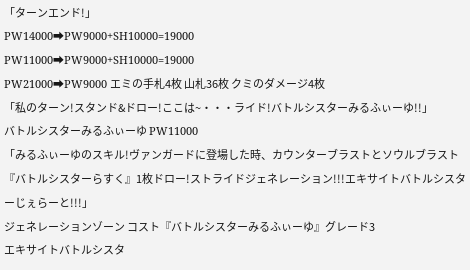「ターンエンド!」
PW14000➡PW9000+SH10000=19000
PW11000➡PW9000+SH10000=19000
PW21000➡PW9000 エミの手札4枚 山札36枚 クミのダメージ4枚
「私のターン!スタンド&ドロー!ここは~・・・ライド!バトルシスターみるふぃーゆ!!」
バトルシスターみるふぃーゆ PW11000
「みるふぃーゆのスキル!ヴァンガードに登場した時、カウンターブラストとソウルブラスト『バトルシスターらすく』1枚ドロー!ストライドジェネレーション!!!エキサイトバトルシスターじぇらーと!!!」
ジェネレーションゾーン コスト『バトルシスターみるふぃーゆ』グレード3
エキサイトバトルシスタ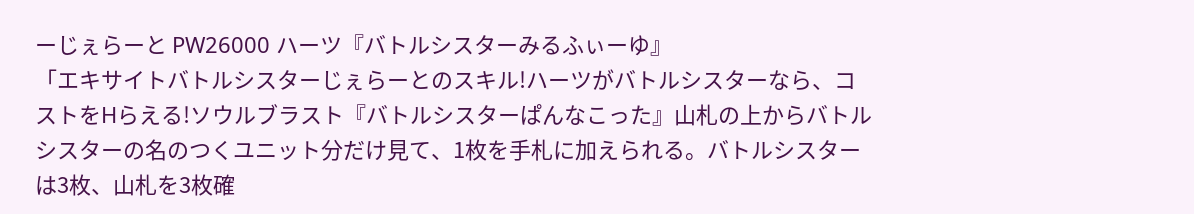ーじぇらーと PW26000 ハーツ『バトルシスターみるふぃーゆ』
「エキサイトバトルシスターじぇらーとのスキル!ハーツがバトルシスターなら、コストをHらえる!ソウルブラスト『バトルシスターぱんなこった』山札の上からバトルシスターの名のつくユニット分だけ見て、1枚を手札に加えられる。バトルシスターは3枚、山札を3枚確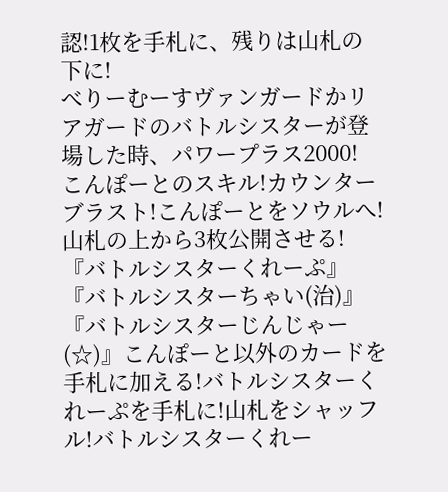認!1枚を手札に、残りは山札の下に!
べりーむーすヴァンガードかリアガードのバトルシスターが登場した時、パワープラス2000!
こんぽーとのスキル!カウンターブラスト!こんぽーとをソウルへ!山札の上から3枚公開させる!『バトルシスターくれーぷ』『バトルシスターちゃい(治)』『バトルシスターじんじゃー(☆)』こんぽーと以外のカードを手札に加える!バトルシスターくれーぷを手札に!山札をシャッフル!バトルシスターくれー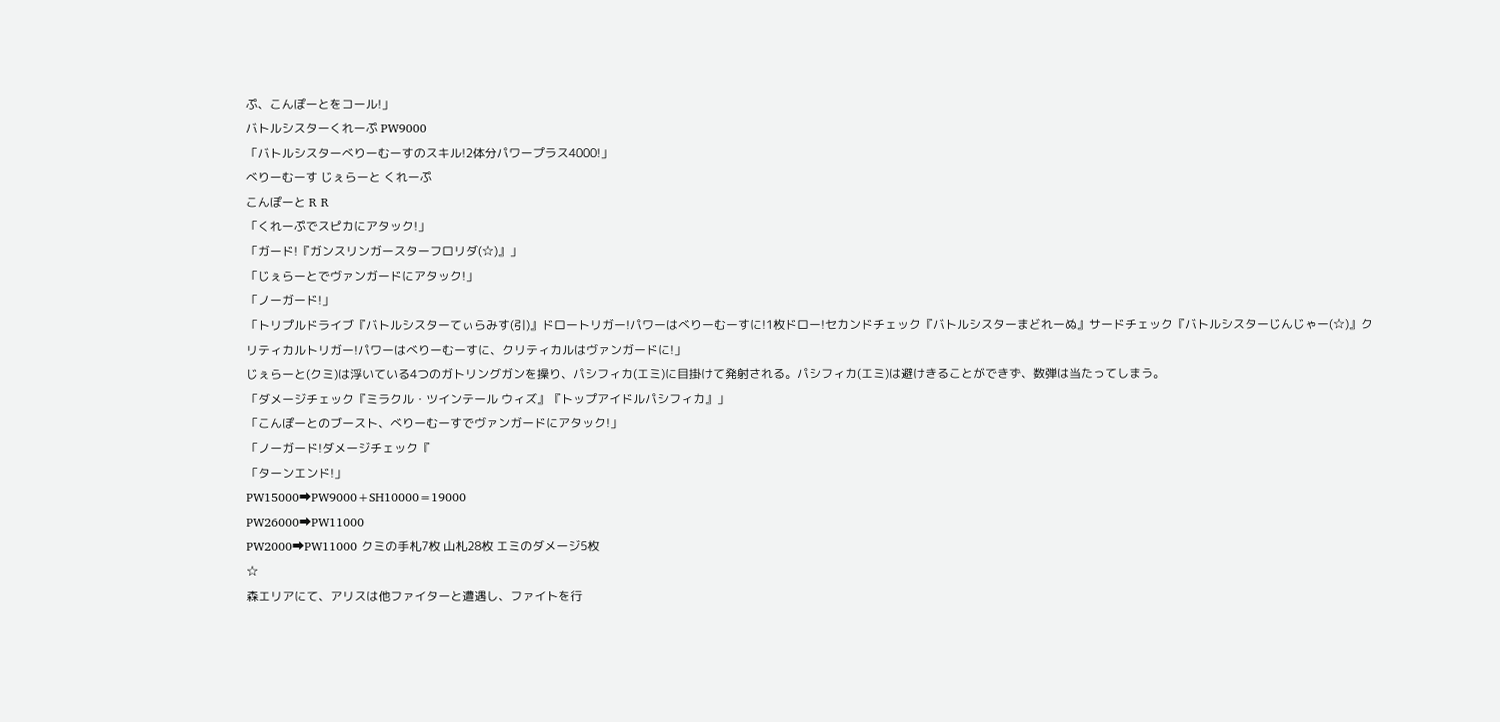ぷ、こんぽーとをコール!」
バトルシスターくれーぷ PW9000
「バトルシスターべりーむーすのスキル!2体分パワープラス4000!」
べりーむーす じぇらーと くれーぷ
こんぽーと R R
「くれーぷでスピカにアタック!」
「ガード!『ガンスリンガースターフロリダ(☆)』」
「じぇらーとでヴァンガードにアタック!」
「ノーガード!」
「トリプルドライブ『バトルシスターてぃらみす(引)』ドロートリガー!パワーはべりーむーすに!1枚ドロー!セカンドチェック『バトルシスターまどれーぬ』サードチェック『バトルシスターじんじゃー(☆)』クリティカルトリガー!パワーはべりーむーすに、クリティカルはヴァンガードに!」
じぇらーと(クミ)は浮いている4つのガトリングガンを操り、パシフィカ(エミ)に目掛けて発射される。パシフィカ(エミ)は避けきることができず、数弾は当たってしまう。
「ダメージチェック『ミラクル・ツインテール ウィズ』『トップアイドルパシフィカ』」
「こんぽーとのブースト、べりーむーすでヴァンガードにアタック!」
「ノーガード!ダメージチェック『
「ターンエンド!」
PW15000➡PW9000+SH10000=19000
PW26000➡PW11000
PW2000➡PW11000 クミの手札7枚 山札28枚 エミのダメージ5枚
☆
森エリアにて、アリスは他ファイターと遭遇し、ファイトを行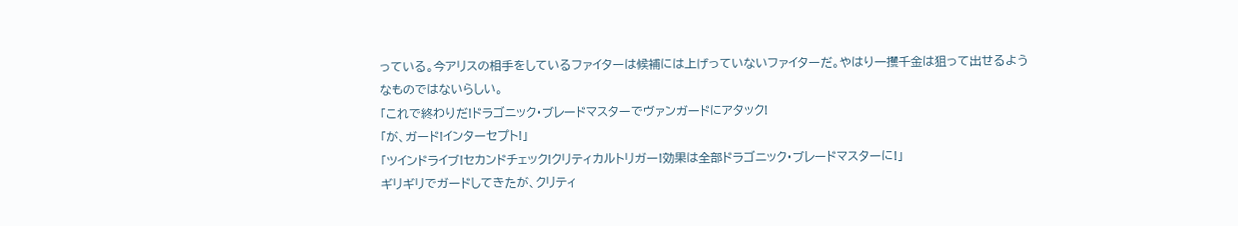っている。今アリスの相手をしているファイターは候補には上げっていないファイターだ。やはり一攫千金は狙って出せるようなものではないらしい。
「これで終わりだ!ドラゴニック・ブレードマスターでヴァンガードにアタック!
「が、ガード!インターセプト!」
「ツインドライブ!セカンドチェック!クリティカルトリガー!効果は全部ドラゴニック・ブレードマスターに!」
ギリギリでガードしてきたが、クリティ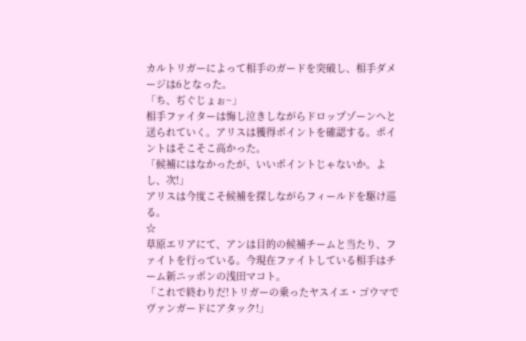カルトリガーによって相手のガードを突破し、相手ダメージは6となった。
「ち、ぢぐじょぉ~」
相手ファイターは悔し泣きしながらドロップゾーンへと送られていく。アリスは獲得ポイントを確認する。ポイントはそこそこ高かった。
「候補にはなかったが、いいポイントじゃないか。よし、次!」
アリスは今度こそ候補を探しながらフィールドを駆け巡る。
☆
草原エリアにて、アンは目的の候補チームと当たり、ファイトを行っている。今現在ファイトしている相手はチーム新ニッポンの浅田マコト。
「これで終わりだ!トリガーの乗ったヤスイエ・ゴウマでヴァンガードにアタック!」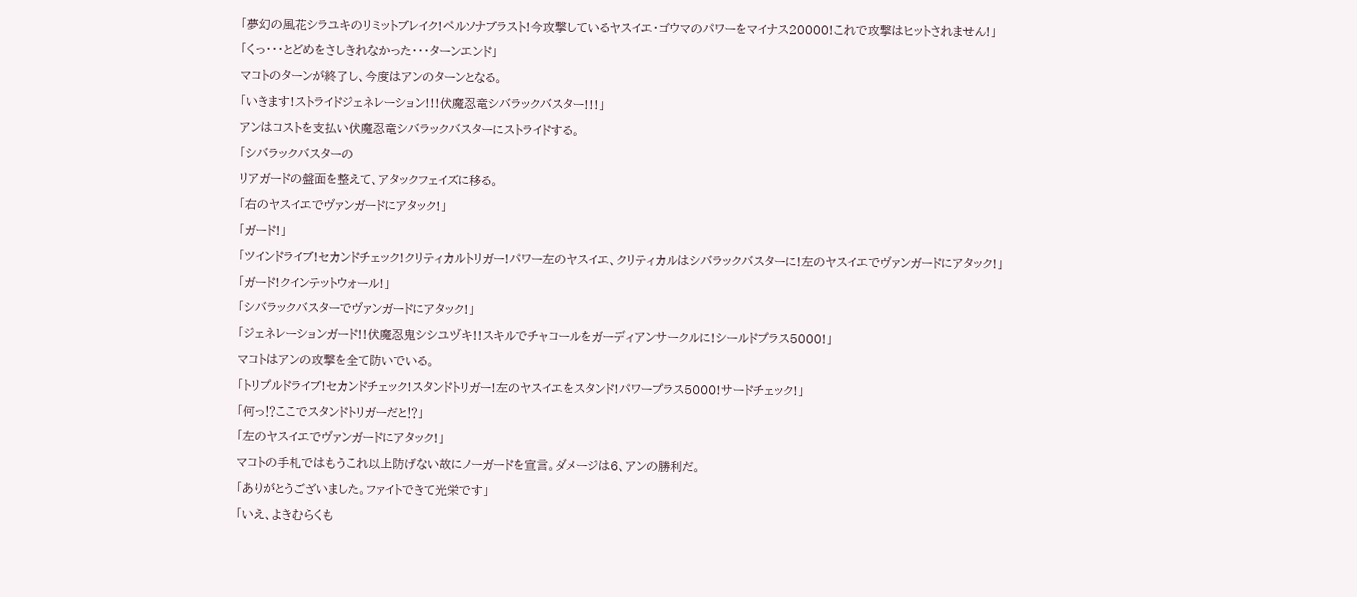「夢幻の風花シラユキのリミットブレイク!ペルソナブラスト!今攻撃しているヤスイエ・ゴウマのパワーをマイナス20000!これで攻撃はヒットされません!」
「くっ・・・とどめをさしきれなかった・・・ターンエンド」
マコトのターンが終了し、今度はアンのターンとなる。
「いきます!ストライドジェネレーション!!!伏魔忍竜シバラックバスター!!!」
アンはコストを支払い伏魔忍竜シバラックバスターにストライドする。
「シバラックバスターの
リアガードの盤面を整えて、アタックフェイズに移る。
「右のヤスイエでヴァンガードにアタック!」
「ガード!」
「ツインドライブ!セカンドチェック!クリティカルトリガー!パワー左のヤスイエ、クリティカルはシバラックバスターに!左のヤスイエでヴァンガードにアタック!」
「ガード!クインテットウォール!」
「シバラックバスターでヴァンガードにアタック!」
「ジェネレーションガード!!伏魔忍鬼シシユヅキ!!スキルでチャコールをガーディアンサークルに!シールドプラス5000!」
マコトはアンの攻撃を全て防いでいる。
「トリプルドライブ!セカンドチェック!スタンドトリガー!左のヤスイエをスタンド!パワープラス5000!サードチェック!」
「何っ⁉ここでスタンドトリガーだと⁉」
「左のヤスイエでヴァンガードにアタック!」
マコトの手札ではもうこれ以上防げない故にノーガードを宣言。ダメージは6、アンの勝利だ。
「ありがとうございました。ファイトできて光栄です」
「いえ、よきむらくも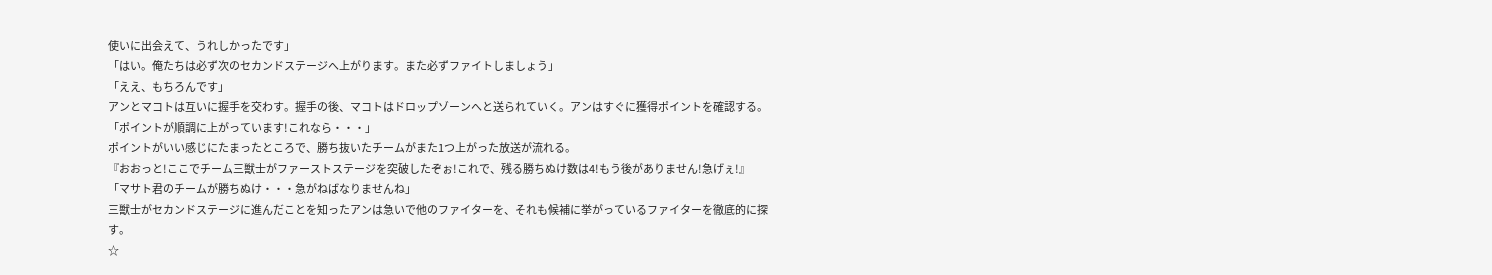使いに出会えて、うれしかったです」
「はい。俺たちは必ず次のセカンドステージへ上がります。また必ずファイトしましょう」
「ええ、もちろんです」
アンとマコトは互いに握手を交わす。握手の後、マコトはドロップゾーンへと送られていく。アンはすぐに獲得ポイントを確認する。
「ポイントが順調に上がっています!これなら・・・」
ポイントがいい感じにたまったところで、勝ち抜いたチームがまた1つ上がった放送が流れる。
『おおっと!ここでチーム三獣士がファーストステージを突破したぞぉ!これで、残る勝ちぬけ数は4!もう後がありません!急げぇ!』
「マサト君のチームが勝ちぬけ・・・急がねばなりませんね」
三獣士がセカンドステージに進んだことを知ったアンは急いで他のファイターを、それも候補に挙がっているファイターを徹底的に探す。
☆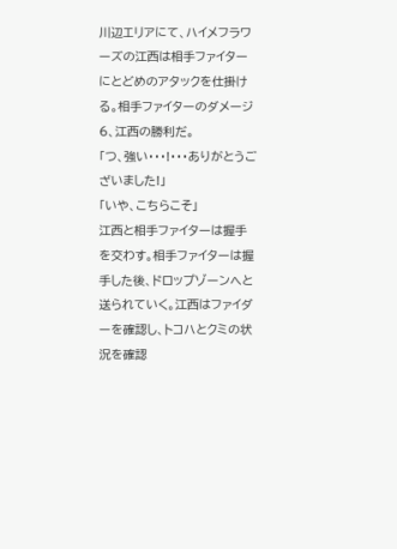川辺エリアにて、ハイメフラワーズの江西は相手ファイターにとどめのアタックを仕掛ける。相手ファイターのダメージ6、江西の勝利だ。
「つ、強い・・・!・・・ありがとうございました!」
「いや、こちらこそ」
江西と相手ファイターは握手を交わす。相手ファイターは握手した後、ドロップゾーンへと送られていく。江西はファイダーを確認し、トコハとクミの状況を確認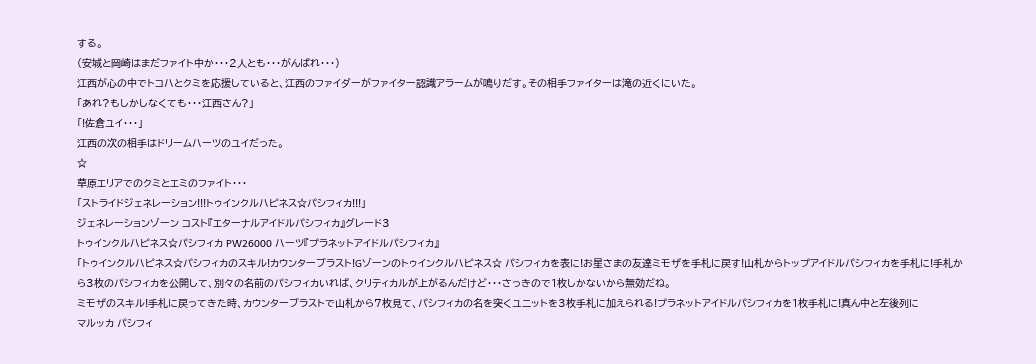する。
(安城と岡崎はまだファイト中か・・・2人とも・・・がんばれ・・・)
江西が心の中でトコハとクミを応援していると、江西のファイダーがファイター認識アラームが鳴りだす。その相手ファイターは滝の近くにいた。
「あれ?もしかしなくても・・・江西さん?」
「!佐倉ユイ・・・」
江西の次の相手はドリームハーツのユイだった。
☆
草原エリアでのクミとエミのファイト・・・
「ストライドジェネレーション!!!トゥインクルハピネス☆パシフィカ!!!」
ジェネレーションゾーン コスト『エターナルアイドルパシフィカ』グレード3
トゥインクルハピネス☆パシフィカ PW26000 ハーツ『プラネットアイドルパシフィカ』
「トゥインクルハピネス☆パシフィカのスキル!カウンターブラスト!Gゾーンのトゥインクルハピネス☆ パシフィカを表に!お星さまの友達ミモザを手札に戻す!山札からトップアイドルパシフィカを手札に!手札から3枚のパシフィカを公開して、別々の名前のパシフィカいれば、クリティカルが上がるんだけど・・・さっきので1枚しかないから無効だね。
ミモザのスキル!手札に戻ってきた時、カウンターブラストで山札から7枚見て、パシフィカの名を突くユニットを3枚手札に加えられる!プラネットアイドルパシフィカを1枚手札に!真ん中と左後列に
マルッカ パシフィ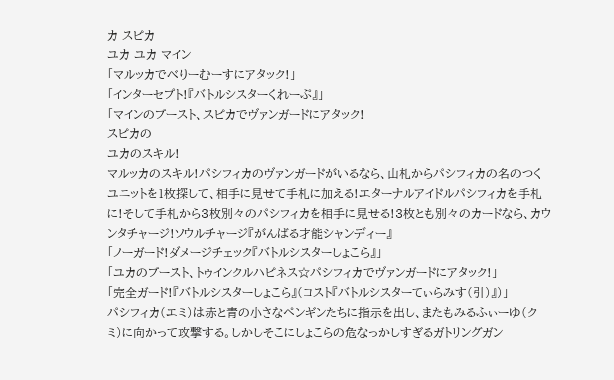カ スピカ
ユカ ユカ マイン
「マルッカでべりーむーすにアタック!」
「インターセプト!『バトルシスターくれーぷ』」
「マインのブースト、スピカでヴァンガードにアタック!
スピカの
ユカのスキル!
マルッカのスキル!パシフィカのヴァンガードがいるなら、山札からパシフィカの名のつくユニットを1枚探して、相手に見せて手札に加える!エターナルアイドルパシフィカを手札に!そして手札から3枚別々のパシフィカを相手に見せる!3枚とも別々のカードなら、カウンタチャージ!ソウルチャージ『がんばる才能シャンディー』
「ノーガード!ダメージチェック『バトルシスターしょこら』」
「ユカのブースト、トゥインクルハピネス☆パシフィカでヴァンガードにアタック!」
「完全ガード!『バトルシスターしょこら』(コスト『バトルシスターてぃらみす(引)』)」
パシフィカ(エミ)は赤と青の小さなペンギンたちに指示を出し、またもみるふぃーゆ(クミ)に向かって攻撃する。しかしそこにしょこらの危なっかしすぎるガトリングガン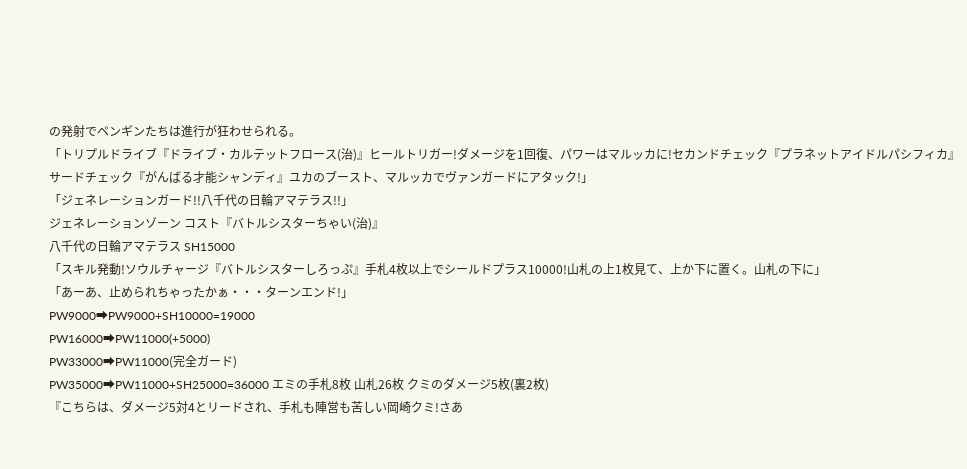の発射でペンギンたちは進行が狂わせられる。
「トリプルドライブ『ドライブ・カルテットフロース(治)』ヒールトリガー!ダメージを1回復、パワーはマルッカに!セカンドチェック『プラネットアイドルパシフィカ』サードチェック『がんばる才能シャンディ』ユカのブースト、マルッカでヴァンガードにアタック!」
「ジェネレーションガード!!八千代の日輪アマテラス!!」
ジェネレーションゾーン コスト『バトルシスターちゃい(治)』
八千代の日輪アマテラス SH15000
「スキル発動!ソウルチャージ『バトルシスターしろっぷ』手札4枚以上でシールドプラス10000!山札の上1枚見て、上か下に置く。山札の下に」
「あーあ、止められちゃったかぁ・・・ターンエンド!」
PW9000➡PW9000+SH10000=19000
PW16000➡PW11000(+5000)
PW33000➡PW11000(完全ガード)
PW35000➡PW11000+SH25000=36000 エミの手札8枚 山札26枚 クミのダメージ5枚(裏2枚)
『こちらは、ダメージ5対4とリードされ、手札も陣営も苦しい岡崎クミ!さあ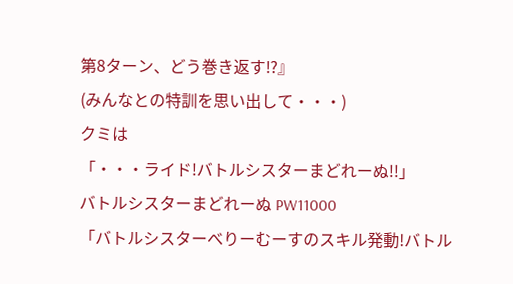第8ターン、どう巻き返す⁉』
(みんなとの特訓を思い出して・・・)
クミは
「・・・ライド!バトルシスターまどれーぬ!!」
バトルシスターまどれーぬ PW11000
「バトルシスターべりーむーすのスキル発動!バトル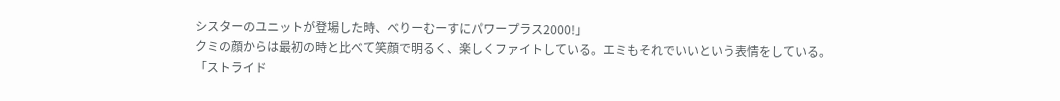シスターのユニットが登場した時、べりーむーすにパワープラス2000!」
クミの顔からは最初の時と比べて笑顔で明るく、楽しくファイトしている。エミもそれでいいという表情をしている。
「ストライド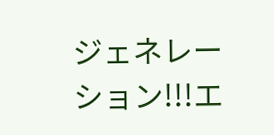ジェネレーション!!!エ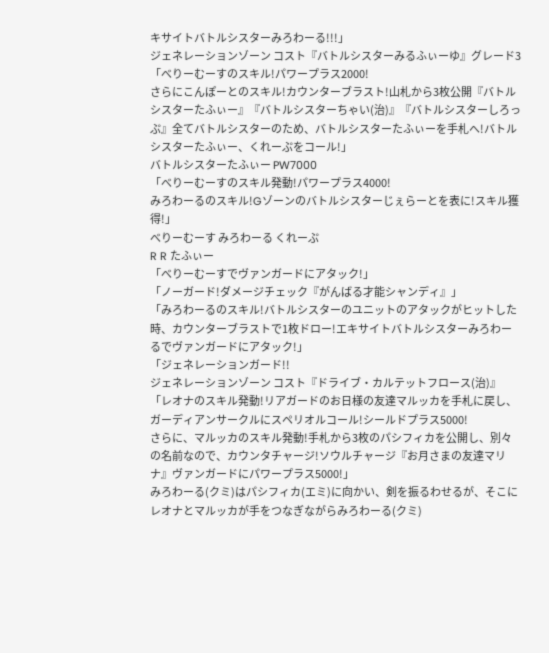キサイトバトルシスターみろわーる!!!」
ジェネレーションゾーン コスト『バトルシスターみるふぃーゆ』グレード3
「べりーむーすのスキル!パワープラス2000!
さらにこんぽーとのスキル!カウンターブラスト!山札から3枚公開『バトルシスターたふぃー』『バトルシスターちゃい(治)』『バトルシスターしろっぷ』全てバトルシスターのため、バトルシスターたふぃーを手札へ!バトルシスターたふぃー、くれーぷをコール!」
バトルシスターたふぃー PW7000
「べりーむーすのスキル発動!パワープラス4000!
みろわーるのスキル!Gゾーンのバトルシスターじぇらーとを表に!スキル獲得!」
べりーむーす みろわーる くれーぷ
R R たふぃー
「べりーむーすでヴァンガードにアタック!」
「ノーガード!ダメージチェック『がんばる才能シャンディ』」
「みろわーるのスキル!バトルシスターのユニットのアタックがヒットした時、カウンターブラストで1枚ドロー!エキサイトバトルシスターみろわーるでヴァンガードにアタック!」
「ジェネレーションガード!!
ジェネレーションゾーン コスト『ドライブ・カルテットフロース(治)』
「レオナのスキル発動!リアガードのお日様の友達マルッカを手札に戻し、ガーディアンサークルにスペリオルコール!シールドプラス5000!
さらに、マルッカのスキル発動!手札から3枚のパシフィカを公開し、別々の名前なので、カウンタチャージ!ソウルチャージ『お月さまの友達マリナ』ヴァンガードにパワープラス5000!」
みろわーる(クミ)はパシフィカ(エミ)に向かい、剣を振るわせるが、そこにレオナとマルッカが手をつなぎながらみろわーる(クミ)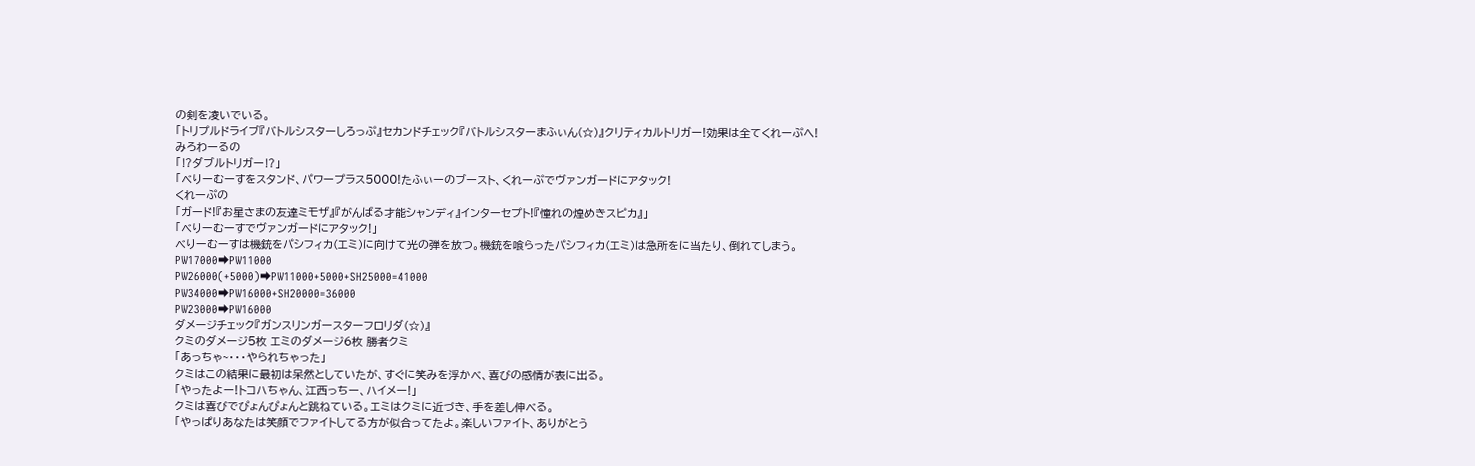の剣を凌いでいる。
「トリプルドライブ『バトルシスターしろっぷ』セカンドチェック『バトルシスターまふぃん(☆)』クリティカルトリガー!効果は全てくれーぷへ!
みろわーるの
「⁉ダブルトリガー⁉」
「べりーむーすをスタンド、パワープラス5000!たふぃーのブースト、くれーぷでヴァンガードにアタック!
くれーぷの
「ガード!『お星さまの友達ミモザ』『がんばる才能シャンディ』インターセプト!『憧れの煌めきスピカ』」
「べりーむーすでヴァンガードにアタック!」
べりーむーすは機銃をパシフィカ(エミ)に向けて光の弾を放つ。機銃を喰らったパシフィカ(エミ)は急所をに当たり、倒れてしまう。
PW17000➡PW11000
PW26000(+5000)➡PW11000+5000+SH25000=41000
PW34000➡PW16000+SH20000=36000
PW23000➡PW16000
ダメージチェック『ガンスリンガースターフロリダ(☆)』
クミのダメージ5枚 エミのダメージ6枚 勝者クミ
「あっちゃ~・・・やられちゃった」
クミはこの結果に最初は呆然としていたが、すぐに笑みを浮かべ、喜びの感情が表に出る。
「やったよー!トコハちゃん、江西っちー、ハイメー!」
クミは喜びでぴょんぴょんと跳ねている。エミはクミに近づき、手を差し伸べる。
「やっぱりあなたは笑顔でファイトしてる方が似合ってたよ。楽しいファイト、ありがとう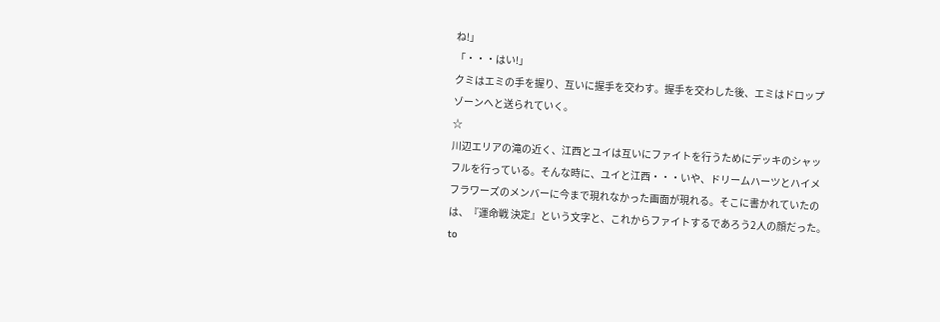ね!」
「・・・はい!」
クミはエミの手を握り、互いに握手を交わす。握手を交わした後、エミはドロップゾーンへと送られていく。
☆
川辺エリアの滝の近く、江西とユイは互いにファイトを行うためにデッキのシャッフルを行っている。そんな時に、ユイと江西・・・いや、ドリームハーツとハイメフラワーズのメンバーに今まで現れなかった画面が現れる。そこに書かれていたのは、『運命戦 決定』という文字と、これからファイトするであろう2人の顔だった。
to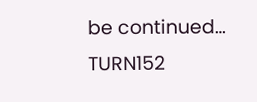be continued…
TURN152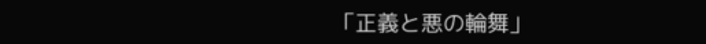「正義と悪の輪舞」